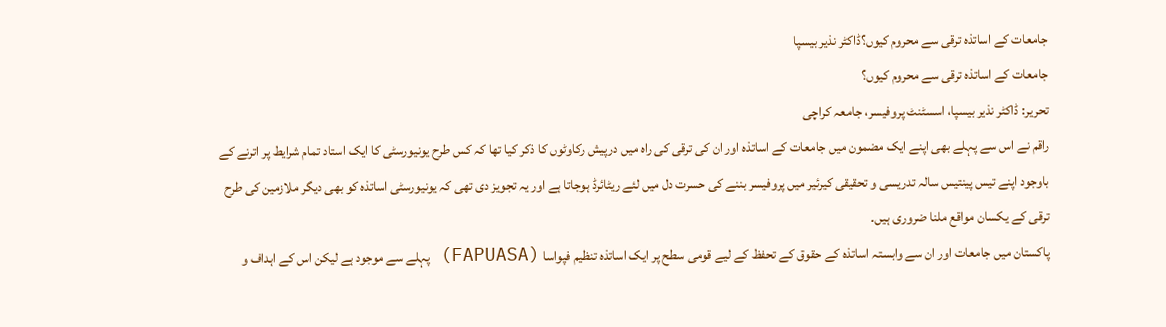جامعات کے اساتذہ ترقی سے محروم کیوں؟ڈاکٹر نذیر بیسپا
جامعات کے اساتذہ ترقی سے محروم کیوں؟
تحریر: ڈاکٹر نذیر بیسپا، اسسٹنٹ پروفیسر، جامعہ کراچی
راقم نے اس سے پہلے بھی اپنے ایک مضمون میں جامعات کے اساتذہ اور ان کی ترقی کی راہ میں درپیش رکاوٹوں کا ذکر کیا تھا کہ کس طرح یونیورسٹی کا ایک استاد تمام شرایط پر اترنے کے باوجود اپنے تیس پینتیس سالہ تدریسی و تحقیقی کیرئیر میں پروفیسر بننے کی حسرت دل میں لئے ریٹائرڈ ہوجاتا ہے اور یہ تجویز دی تھی کہ یونیورسٹی اساتذہ کو بھی ديگر ملازمین کی طرح ترقی کے یکسان مواقع ملنا ضروری ہیں۔
پاکستان میں جامعات اور ان سے وابستہ اساتذہ کے حقوق کے تحفظ کے لیے قومی سطح پر ایک اساتذہ تنظیم فپواسا (FAPUASA) پہلے سے موجود ہے لیکن اس کے اہداف و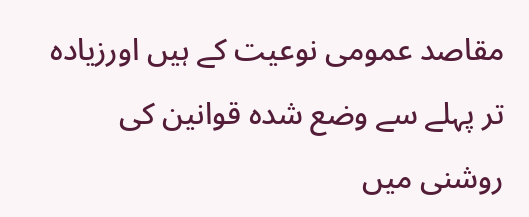مقاصد عمومی نوعیت کے ہیں اورزیادہ تر پہلے سے وضع شدہ قوانین کی روشنی میں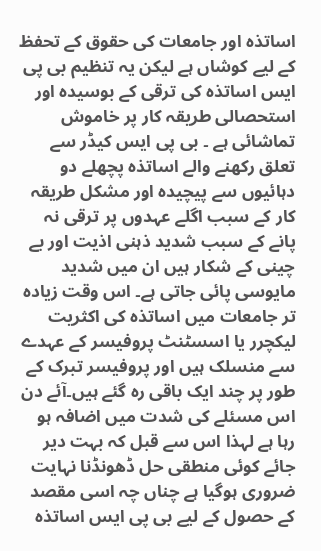اساتذہ اور جامعات کی حقوق کے تحفظ کے لیے کوشاں ہے لیکن یہ تنظیم بی پی ایس اساتذہ کی ترقی کے بوسیدہ اور استحصالی طریقہ کار پر خاموش تماشائی ہے ۔ بی پی ایس کیڈر سے تعلق رکھنے والے اساتذہ پچھلے دو دہائیوں سے پیچیدہ اور مشکل طریقہ کار کے سبب اگلے عہدوں پر ترقی نہ پانے کے سبب شدید ذہنی اذیت اور بے چینی کے شکار ہیں ان میں شدید مایوسی پائی جاتی ہے۔ اس وقت زیادہ تر جامعات میں اساتذہ کی اکثریت لیکچرر یا اسسٹنٹ پروفیسر کے عہدے سے منسلک ہیں اور پروفیسر تبرک کے طور پر چند ایک باقی رہ گئے ہیں۔آئے دن اس مسئلے کی شدت میں اضافہ ہو رہا ہے لہذا اس سے قبل کہ بہت دیر جائے کوئی منطقی حل ڈھونڈنا نہایت ضروری ہوگیا ہے چناں چہ اسی مقصد کے حصول کے لیے بی پی ایس اساتذہ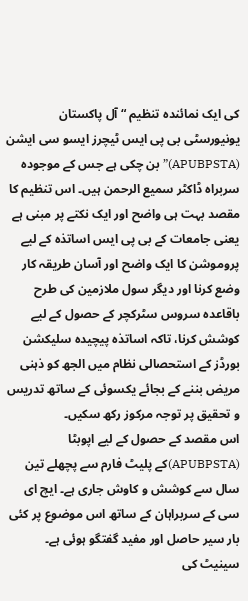کی ایک نمائندہ تنظیم “آل پاکستان یونیورسٹی بی پی ایس ٹیچرز ایسو سی ایشن (APUBPSTA)” بن چکی ہے جس کے موجودہ سربراہ ڈاکٹر سمیع الرحمن ہیں۔ اس تنظیم کا مقصد بہت ہی واضح اور ایک نکتے پر مبنی ہے یعنی جامعات کے بی پی ایس اساتذہ کے لیے پروموشن کا ایک واضح اور آسان طریقہ کار وضع کرنا اور دیگر سول ملازمین کی طرح باقاعدہ سروس سٹرکچر کے حصول کے لیے کوشش کرنا، تاکہ اساتذہ پیچیدہ سلیکشن بورڈز کے استحصالی نظام میں الجھ کو ذہنی مریض بننے کے بجائے یکسوئی کے ساتھ تدریس و تحقیق پر توجہ مرکوز رکھ سکیں۔
اس مقصد کے حصول کے لیے اپوبٹا (APUBPSTA)کے پلیٹ فارم سے پچھلے تین سال سے کوشش و کاوش جاری ہے۔ ایچ ای سی کے سربراہان کے ساتھ اس موضوع پر کئی بار سیر حاصل اور مفید گفتگو ہوئی ہے۔ سینیٹ کی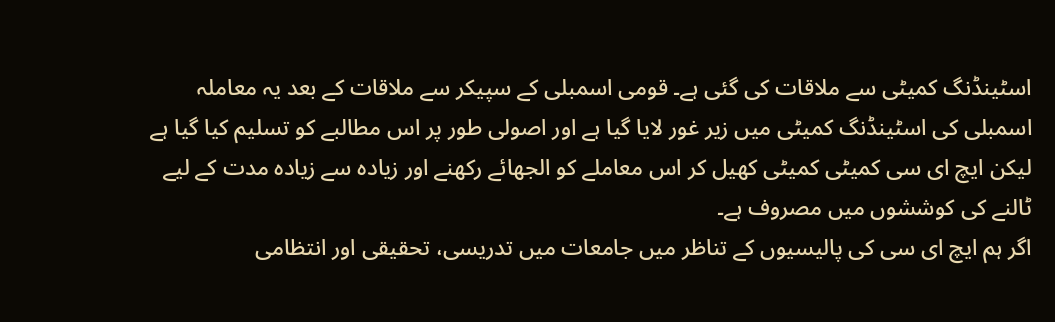اسٹینڈنگ کمیٹی سے ملاقات کی گئی ہے۔ قومی اسمبلی کے سپیکر سے ملاقات کے بعد یہ معاملہ اسمبلی کی اسٹینڈنگ کمیٹی میں زیر غور لایا گیا ہے اور اصولی طور پر اس مطالبے کو تسلیم کیا گیا ہے لیکن ایچ ای سی کمیٹی کمیٹی کھیل کر اس معاملے کو الجھائے رکھنے اور زیادہ سے زیادہ مدت کے لیے ٹالنے کی کوششوں میں مصروف ہے۔
اگر ہم ایچ ای سی کی پالیسیوں کے تناظر میں جامعات میں تدریسی، تحقیقی اور انتظامی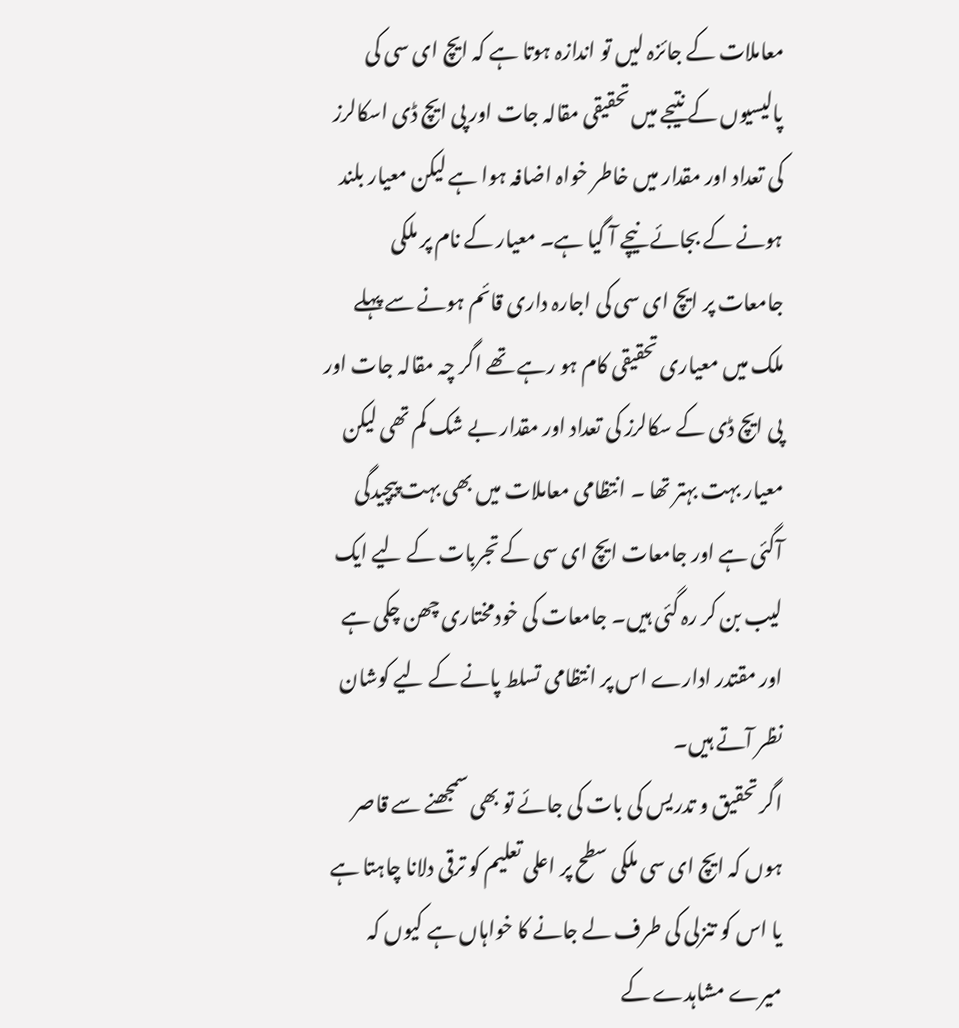معاملات کے جائزہ لیں تو اندازہ ہوتا ہے کہ ایچ ای سی کی پالیسیوں کے نتیجے میں تحقیقی مقالہ جات اور پی ایچ ڈی اسکالرز کی تعداد اور مقدار میں خاطر خواہ اضافہ ہوا ہے لیکن معیار بلند ہونے کے بجائے نیچے آ گیا ہے۔ معیار کے نام پر ملکی جامعات پر ایچ ای سی کی اجارہ داری قائم ہونے سے پہلے ملک میں معیاری تحقیقی کام ہو رہے تھے اگر چہ مقالہ جات اور پی ایچ ڈی کے سکالرز کی تعداد اور مقدار بے شک کم تھی لیکن معیار بہت بہتر تھا ۔ انتظامی معاملات میں بھی بہت پیچیدگی آگئی ہے اور جامعات ایچ ای سی کے تجربات کے لیے ایک لیب بن کر رہ گئی ہیں۔ جامعات کی خودمختاری چھن چکی ہے اور مقتدر ادارے اس پر انتظامی تسلط پانے کے لیے کوشان نظر آتے ہیں۔
اگر تحقیق و تدریس کی بات کی جائے تو بھی سمجھنے سے قاصر ہوں کہ ایچ ای سی ملکی سطح پر اعلی تعلیم کو ترقی دلانا چاہتا ہے یا اس کو تنزلی کی طرف لے جانے کا خواہاں ہے کیوں کہ میرے مشاہدے کے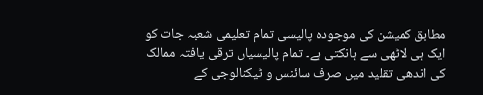مطابق کمیشن کی موجودہ پالیسی تمام تعلیمی شعبہ جات کو ایک ہی لاٹھی سے ہانکتی ہے۔ تمام پالیسیاں ترقی یافتہ ممالک کی اندھی تقلید میں صرف سائنس و ٹیکنالوجی کے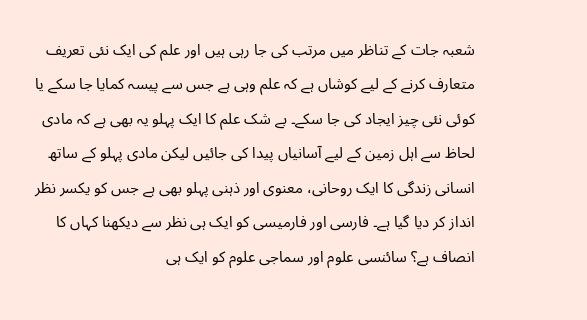شعبہ جات کے تناظر میں مرتب کی جا رہی ہیں اور علم کی ایک نئی تعریف متعارف کرنے کے لیے کوشاں ہے کہ علم وہی ہے جس سے پیسہ کمایا جا سکے یا کوئی نئی چیز ایجاد کی جا سکے۔ بے شک علم کا ایک پہلو یہ بھی ہے کہ مادی لحاظ سے اہل زمین کے لیے آسانیاں پیدا کی جائیں لیکن مادی پہلو کے ساتھ انسانی زندگی کا ایک روحانی، معنوی اور ذہنی پہلو بھی ہے جس کو یکسر نظر انداز کر دیا گیا ہے۔ فارسی اور فارمیسی کو ایک ہی نظر سے دیکھنا کہاں کا انصاف ہے؟ سائنسی علوم اور سماجی علوم کو ایک ہی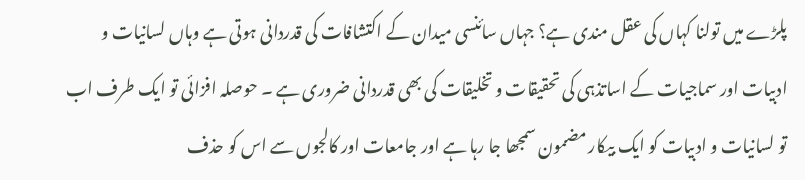پلڑے میں تولنا کہاں کی عقل مندی ہے؟ جہاں سائنسی میدان کے اکتشافات کی قدردانی ہوتی ہے وہاں لسانیات و ادبیات اور سماجیات کے اساتذہی کی تحقیقات و تخلیقات کی بھی قدردانی ضروری ہے ۔ حوصلہ افزائی تو ایک طرف اب تو لسانیات و ادبیات کو ایک بیکار مضمون سمجھا جا رہا ہے اور جامعات اور کالجوں سے اس کو حذف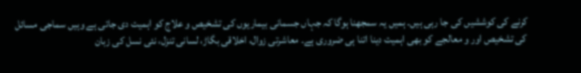کرنے کی کوششیں کی جا رہی ہیں۔ ہمیں یہ سمجھنا ہوگا کہ جہاں جسمانی بیماریوں کی تشخیص و علاج کو اہمیت دی جاتی ہے وہیں سماجی مسائل کی تشخیص اور و معالجے کو بھی اہمیت دینا اتنا ہی ضروری ہے۔ معاشرتی زوال، اخلاقی بگاڑ، لسانی تنزل، نئی نسل کی زبان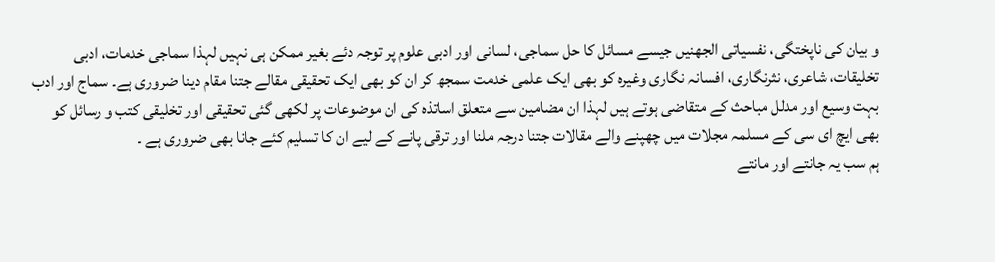و بیان کی ناپختگی، نفسیاتی الجھنیں جیسے مسائل کا حل سماجی، لسانی اور ادبی علوم پر توجہ دئے بغیر ممکن ہی نہیں لہذا سماجی خدمات، ادبی تخلیقات، شاعری، نثرنگاری، افسانہ نگاری وغیرہ کو بھی ایک علمی خدمت سمجھ کر ان کو بھی ایک تحقیقی مقالے جتنا مقام دینا ضروری ہے۔ سماج اور ادب بہت وسیع اور مدلل مباحث کے متقاضی ہوتے ہیں لہذا ان مضامین سے متعلق اساتذہ کی ان موضوعات پر لکھی گئی تحقیقی اور تخلیقی کتب و رسائل کو بھی ایچ ای سی کے مسلمہ مجلات میں چھپنے والے مقالات جتنا درجہ ملنا اور ترقی پانے کے لیے ان کا تسلیم کئے جانا بھی ضروری ہے ۔
ہم سب یہ جانتے اور مانتے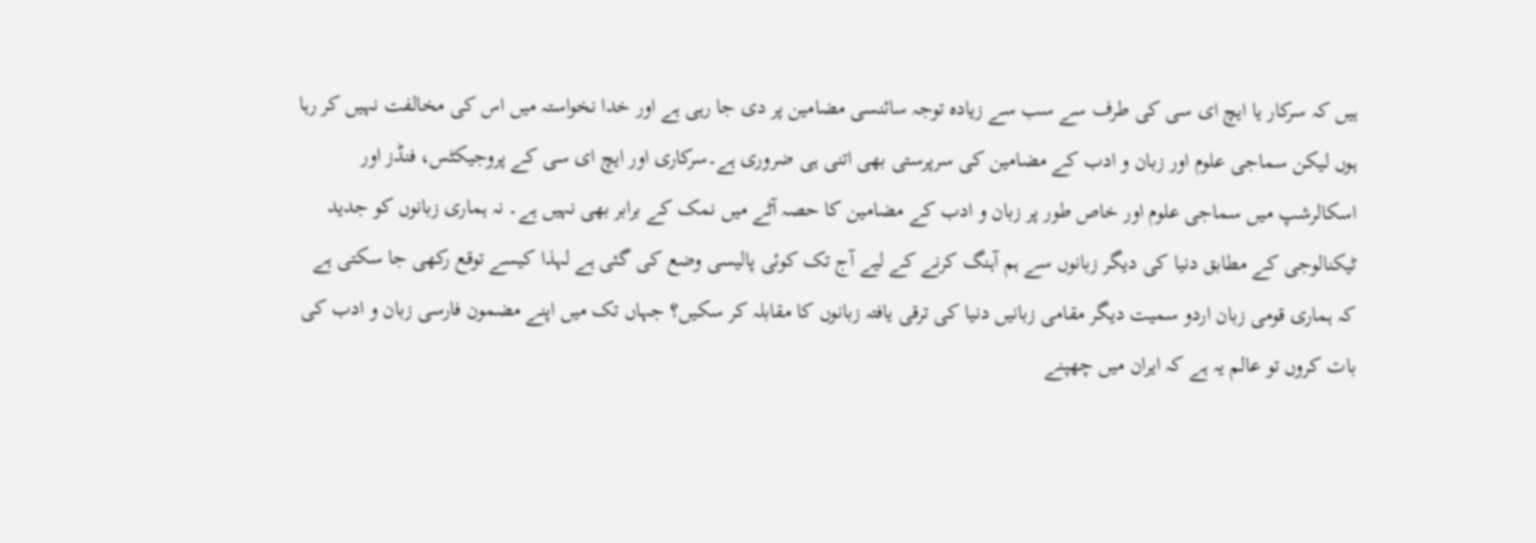ہیں کہ سرکار یا ایچ ای سی کی طرف سے سب سے زیادہ توجہ سائنسی مضامین پر دی جا رہی ہے اور خدا نخواستہ میں اس کی مخالفت نہیں کر رہا ہوں لیکن سماجی علوم اور زبان و ادب کے مضامین کی سرپرستی بھی اتنی ہی ضروری ہے۔سرکاری اور ایچ ای سی کے پروجیکٹس، فنڈز اور اسکالرشپ میں سماجی علوم اور خاص طور پر زبان و ادب کے مضامین کا حصہ آٹے میں نمک کے برابر بھی نہیں ہے۔ نہ ہماری زبانوں کو جدید ٹیکنالوجی کے مطابق دنیا کی دیگر زبانوں سے ہم آہنگ کرنے کے لیے آج تک کوئی پالیسی وضع کی گئی ہے لہذا کیسے توقع رکھی جا سکتی ہے کہ ہماری قومی زبان اردو سمیت دیگر مقامی زبانیں دنیا کی ترقی یافتہ زبانوں کا مقابلہ کر سکیں؟ جہاں تک میں اپنے مضمون فارسی زبان و ادب کی بات کروں تو عالم یہ ہے کہ ایران میں چھپنے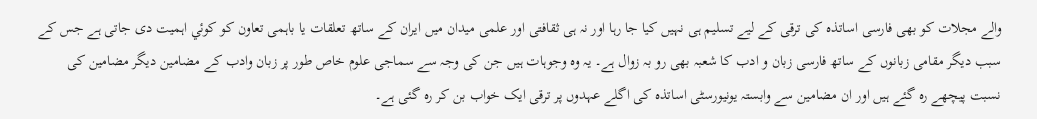والے مجلات کو بھی فارسی اساتذہ کی ترقی کے لیے تسلیم ہی نہیں کیا جا رہا اور نہ ہی ثقافتی اور علمی میدان میں ایران کے ساتھ تعلقات یا باہمی تعاون کو کوئي اہمیت دی جاتی ہے جس کے سبب دیگر مقامی زبانوں کے ساتھ فارسی زبان و ادب کا شعبہ بھی رو بہ زوال ہے۔ یہ وہ وجوہات ہیں جن کی وجہ سے سماجی علوم خاص طور پر زبان وادب کے مضامین دیگر مضامین کی نسبت پیچھے رہ گئے ہیں اور ان مضامین سے وابستہ یونیورسٹی اساتذہ کی اگلے عہدوں پر ترقی ایک خواب بن کر رہ گئی ہے۔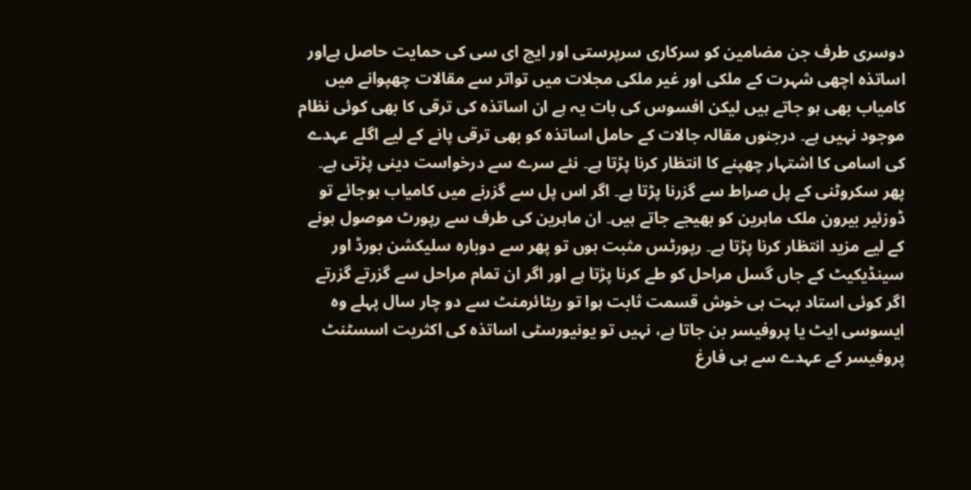دوسری طرف جن مضامین کو سرکاری سرپرستی اور ایچ ای سی کی حمایت حاصل ہےاور اساتذہ اچھی شہرت کے ملکی اور غیر ملکی مجلات میں تواتر سے مقالات چھپوانے میں کامیاب بھی ہو جاتے ہیں لیکن افسوس کی بات یہ ہے ان اساتذہ کی ترقی کا بھی کوئی نظام موجود نہیں ہے۔ درجنوں مقالہ جالات کے حامل اساتذہ کو بھی ترقی پانے کے لیے اگلے عہدے کی اسامی کا اشتہار چھپنے کا انتظار کرنا پڑتا ہے۔ نئے سرے سے درخواست دینی پڑتی ہے۔ پھر سکروٹنی کے پل صراط سے گزرنا پڑتا ہے۔ اگر اس پل سے گزرنے میں کامیاب ہوجائے تو ڈوزئیر بیرون ملک ماہرین کو بھیجے جاتے ہیں۔ ان ماہرین کی طرف سے رپورٹ موصول ہونے کے لیے مزید انتظار کرنا پڑتا ہے۔ رپورٹس مثبت ہوں تو پھر سے دوبارہ سلیکشن بورڈ اور سینڈیکیٹ کے جاں گسل مراحل کو طے کرنا پڑتا ہے اور اگر ان تمام مراحل سے گزرتے گزرتے اگر کوئی استاد بہت ہی خوش قسمت ثابت ہوا تو ریٹائرمنٹ سے دو چار سال پہلے وہ ایسوسی ایٹ یا پروفیسر بن جاتا ہے، نہیں تو یونیورسٹی اساتذہ کی اکثریت اسسٹنٹ پروفیسر کے عہدے سے ہی فارغ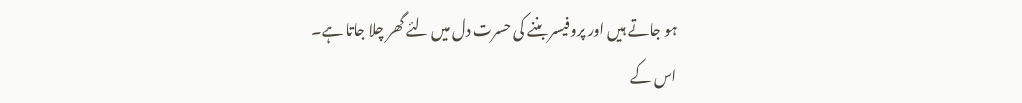ہو جاتے ہیں اور پروفیسر بننے کی حسرت دل میں لئے گھر چلا جاتا ہے۔
اس کے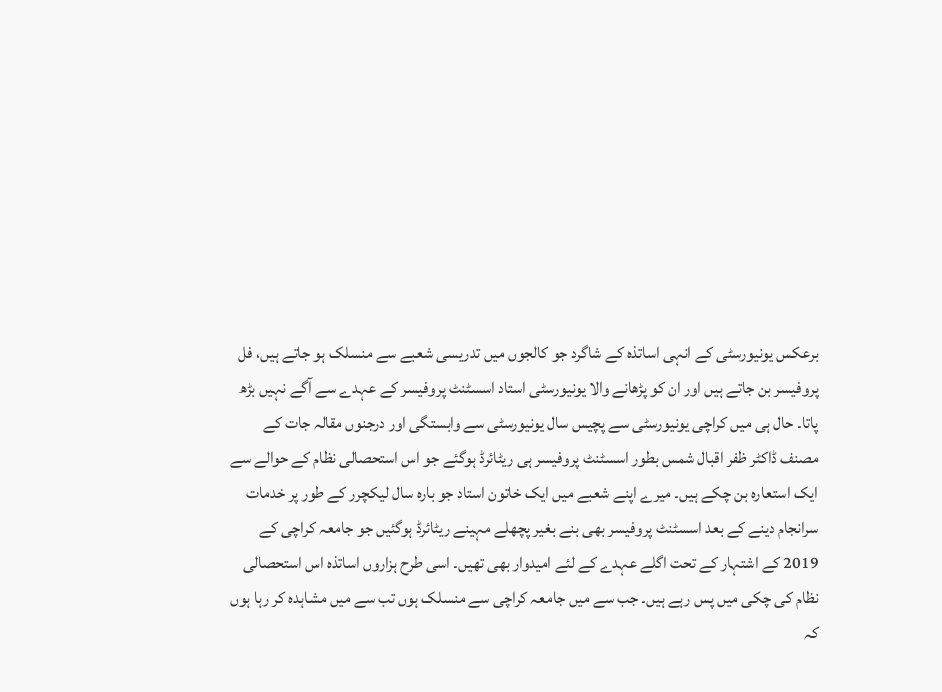برعکس یونیورسٹی کے انہی اساتذہ کے شاگرد جو کالجوں میں تدریسی شعبے سے منسلک ہو جاتے ہیں، فل پروفیسر بن جاتے ہیں اور ان کو پڑھانے والا یونیورسٹی استاد اسسٹنٹ پروفیسر کے عہدے سے آگے نہیں بڑھ پاتا۔ حال ہی میں کراچی یونیورسٹی سے پچیس سال یونیورسٹی سے وابستگی اور درجنوں مقالہ جات کے مصنف ڈاکٹر ظفر اقبال شمس بطور اسسٹنٹ پروفیسر ہی ریٹائرڈ ہوگئے جو اس استحصالی نظام کے حوالے سے ایک استعارہ بن چکے ہیں۔ میرے اپنے شعبے میں ایک خاتون استاد جو بارہ سال لیکچرر کے طور پر خدمات سرانجام دینے کے بعد اسسٹنٹ پروفیسر بھی بنے بغیر پچھلے مہینے ریٹائرڈ ہوگئیں جو جامعہ کراچی کے 2019 کے اشتہار کے تحت اگلے عہدے کے لئے امیدوار بھی تھیں۔ اسی طرح ہزاروں اساتذہ اس استحصالی نظام کی چکی میں پس رہے ہیں۔ جب سے میں جامعہ کراچی سے منسلک ہوں تب سے میں مشاہدہ کر رہا ہوں کہ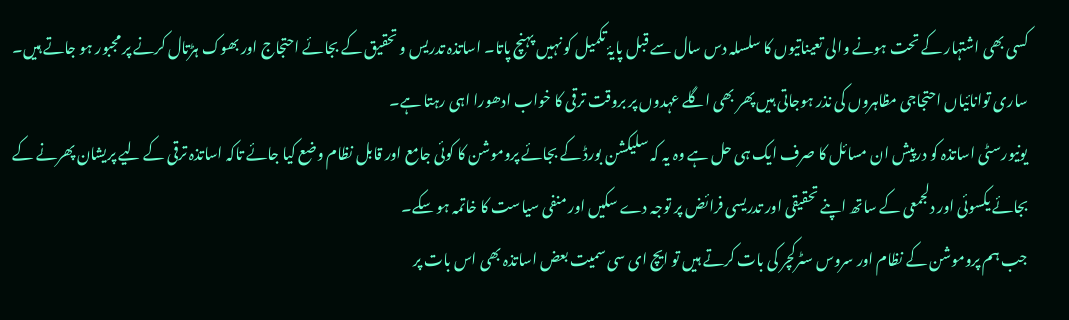کسی بھی اشتہار کے تحت ہونے والی تعیناتیوں کا سلسلہ دس سال سے قبل پایۂ تکمیل کو نہیں پہنچ پاتا۔ اساتذہ تدریس و تحقیق کے بجائے احتجاج اور بھوک ہڑتال کرنے پر مجبور ہو جاتے ہیں۔ ساری توانائیاں احتجاجی مظاہروں کی نذر ہوجاتی ہیں پھر بھی اگلے عہدوں پر بروقت ترقی کا خواب ادھورا اہی رہتا ہے۔
یونیورسٹی اساتذہ کو درپیش ان مسائل کا صرف ایک ہی حل ہے وہ یہ کہ سلیکشن بورڈ کے بجائے پروموشن کا کوئی جامع اور قابل نظام وضع کیا جائے تاکہ اساتذہ ترقی کے لیے پریشان پھرنے کے بجائے یکسوئی اور دلجمعی کے ساتھ اپنے تحقیقی اور تدریسی فرائض پر توجہ دے سکیں اور منفی سیاست کا خاتمہ ہو سکے۔
جب ہم پروموشن کے نظام اور سروس سٹرکچر کی بات کرتے ہیں تو ایچ ای سی سمیت بعض اساتذہ بھی اس بات پر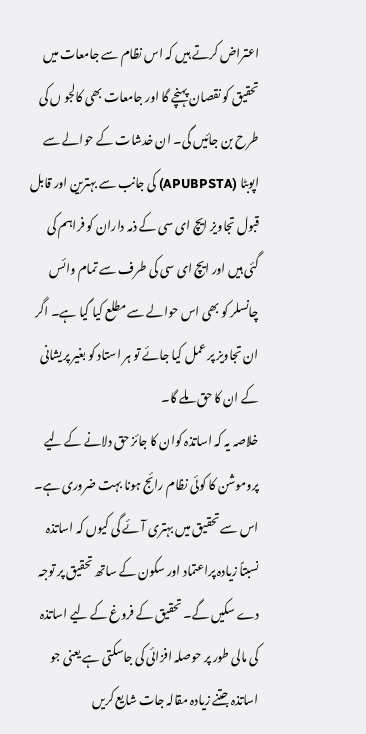اعتراض کرتے ہیں کہ اس نظام سے جامعات میں تحقیق کو نقصان پہنچے گا اور جامعات بھی کالجو ں کی طرح بن جائیں گی۔ ان خدشات کے حوالے سے اپوبٹا (APUBPSTA) کی جانب سے بہترین اور قابل قبول تجاویز ایچ ای سی کے ذمہ داران کو فراہم کی گئی ہیں اور ایچ ای سی کی طرف سے تمام وائس چانسلر کو بھی اس حوالے سے مطلع کیا گیا ہے۔ اگر ان تجاویز پر عمل کیا جائے تو ہر استاد کو بغیر پریشانی کے ان کا حق ملے گا۔
خلاصہ یہ کہ اساتذہ کوان کا جائز حق دلانے کے لیے پروموشن کا کوئی نظام رائج ہونا بہت ضروری ہے۔ اس سے تحقیق میں بہتری آئے گی کیوں کہ اساتذہ نسبتاً زیادہ پراعتماد اور سکون کے ساتھ تحقیق پر توجہ دے سکیں گے۔ تحقیق کے فروغ کے لیے اساتذہ کی مالی طور پر حوصلہ افزائی کی جاسکتی ہے یعنی جو اساتذہ جتنے زیادہ مقالہ جات شایع کریں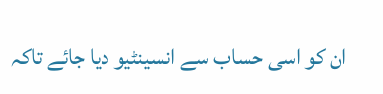ان کو اسی حساب سے انسینٹیو دیا جائے تاکہ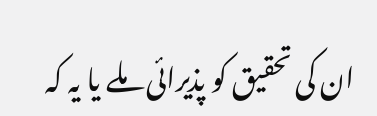ان کی تحقیق کو پذیرائی ملے یا یہ کہ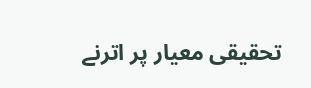تحقیقی معیار پر اترنے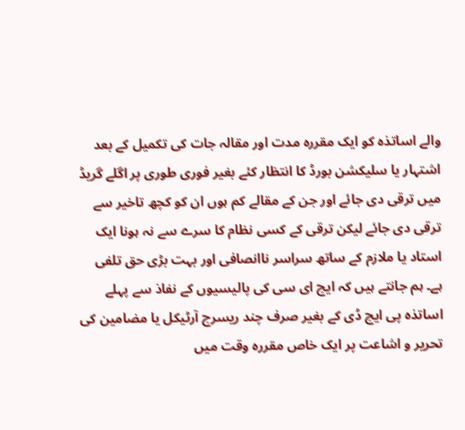والے اساتذہ کو ایک مقررہ مدت اور مقالہ جات کی تکمیل کے بعد اشتہار یا سلیکشن بورڈ کا انتظار کئے بغیر فوری طوری پر اگلے گریڈ میں ترقی دی جائے اور جن کے مقالے کم ہوں ان کو کچھ تاخیر سے ترقی دی جائے لیکن ترقی کے کسی نظام کا سرے سے نہ ہونا ایک استاد یا ملازم کے ساتھ سراسر ناانصافی اور بہت بڑی حق تلفی ہے۔ ہم جانتے ہیں کہ ایچ ای سی کی پالیسیوں کے نفاذ سے پہلے اساتذہ پی ایچ ڈی کے بغیر صرف چند ریسرچ آرٹیکل یا مضامین کی تحریر و اشاعت پر ایک خاص مقررہ وقت میں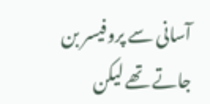آسانی سے پروفیسر بن جاتے تھے لیکن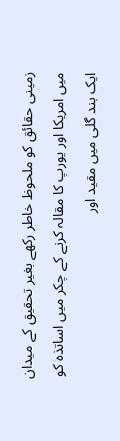زمینی حقائق کو ملحوظ خاطر رکھے بغیر تحقیق کے میدان میں امریکا اور یورپ کا مقالہ کرنے کے چکر میں اساتذہ کو ایک بند گلی میں مقید اور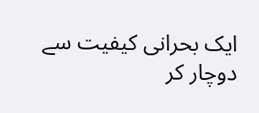ایک بحرانی کیفیت سے دوچار کر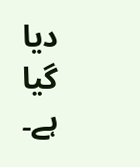دیا گیا ہے۔